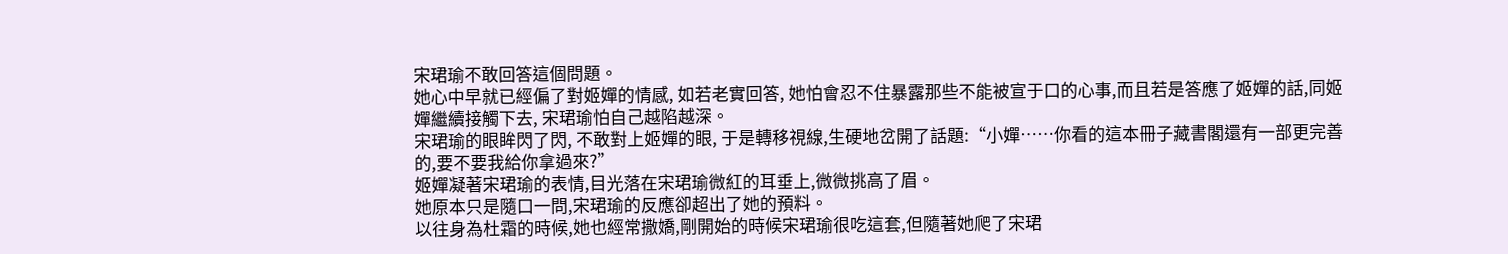宋珺瑜不敢回答這個問題。
她心中早就已經偏了對姬嬋的情感, 如若老實回答, 她怕會忍不住暴露那些不能被宣于口的心事,而且若是答應了姬嬋的話,同姬嬋繼續接觸下去, 宋珺瑜怕自己越陷越深。
宋珺瑜的眼眸閃了閃, 不敢對上姬嬋的眼, 于是轉移視線,生硬地岔開了話題:“小嬋……你看的這本冊子藏書閣還有一部更完善的,要不要我給你拿過來?”
姬嬋凝著宋珺瑜的表情,目光落在宋珺瑜微紅的耳垂上,微微挑高了眉。
她原本只是隨口一問,宋珺瑜的反應卻超出了她的預料。
以往身為杜霜的時候,她也經常撒嬌,剛開始的時候宋珺瑜很吃這套,但隨著她爬了宋珺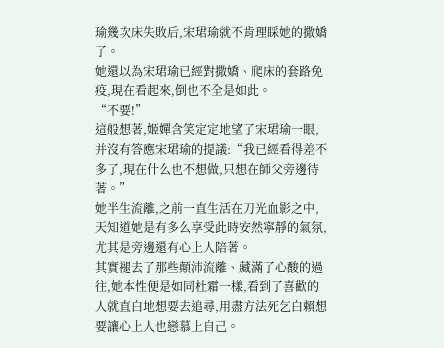瑜幾次床失敗后,宋珺瑜就不肯理睬她的撒嬌了。
她還以為宋珺瑜已經對撒嬌、爬床的套路免疫,現在看起來,倒也不全是如此。
“不要!”
這般想著,姬嬋含笑定定地望了宋珺瑜一眼,并沒有答應宋珺瑜的提議:“我已經看得差不多了,現在什么也不想做,只想在師父旁邊待著。”
她半生流離,之前一直生活在刀光血影之中,天知道她是有多么享受此時安然寧靜的氣氛,尤其是旁邊還有心上人陪著。
其實褪去了那些顛沛流離、藏滿了心酸的過往,她本性便是如同杜霜一樣,看到了喜歡的人就直白地想要去追尋,用盡方法死乞白賴想要讓心上人也戀慕上自己。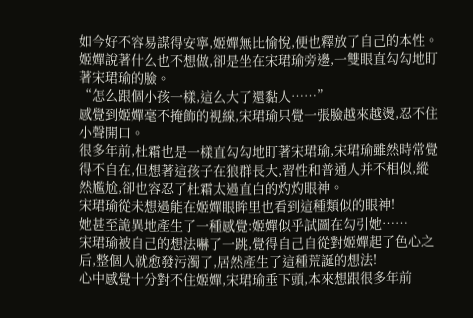如今好不容易謀得安寧,姬嬋無比愉悅,便也釋放了自己的本性。
姬嬋說著什么也不想做,卻是坐在宋珺瑜旁邊,一雙眼直勾勾地盯著宋珺瑜的臉。
“怎么跟個小孩一樣,這么大了還黏人……”
感覺到姬嬋毫不掩飾的視線,宋珺瑜只覺一張臉越來越燙,忍不住小聲開口。
很多年前,杜霜也是一樣直勾勾地盯著宋珺瑜,宋珺瑜雖然時常覺得不自在,但想著這孩子在狼群長大,習性和普通人并不相似,縱然尷尬,卻也容忍了杜霜太過直白的灼灼眼神。
宋珺瑜從未想過能在姬嬋眼眸里也看到這種類似的眼神!
她甚至詭異地產生了一種感覺:姬嬋似乎試圖在勾引她……
宋珺瑜被自己的想法嚇了一跳,覺得自己自從對姬嬋起了色心之后,整個人就愈發污濁了,居然產生了這種荒誕的想法!
心中感覺十分對不住姬嬋,宋珺瑜垂下頭,本來想跟很多年前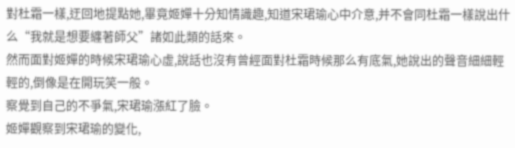對杜霜一樣,迂回地提點她,畢竟姬嬋十分知情識趣,知道宋珺瑜心中介意,并不會同杜霜一樣說出什么“我就是想要纏著師父”諸如此類的話來。
然而面對姬嬋的時候宋珺瑜心虛,說話也沒有曾經面對杜霜時候那么有底氣,她說出的聲音細細輕輕的,倒像是在開玩笑一般。
察覺到自己的不爭氣,宋珺瑜漲紅了臉。
姬嬋觀察到宋珺瑜的變化,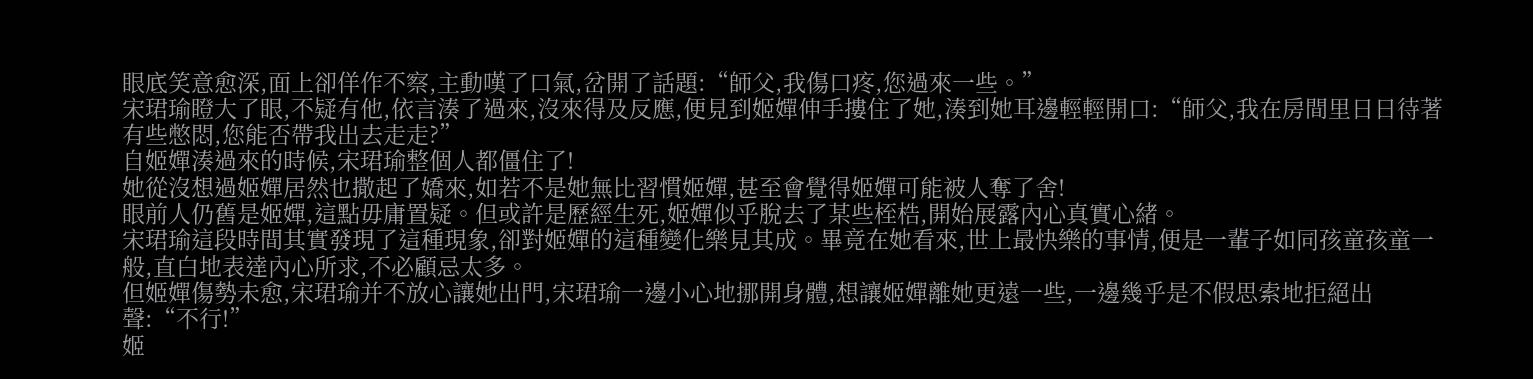眼底笑意愈深,面上卻佯作不察,主動嘆了口氣,岔開了話題:“師父,我傷口疼,您過來一些。”
宋珺瑜瞪大了眼,不疑有他,依言湊了過來,沒來得及反應,便見到姬嬋伸手摟住了她,湊到她耳邊輕輕開口:“師父,我在房間里日日待著有些憋悶,您能否帶我出去走走?”
自姬嬋湊過來的時候,宋珺瑜整個人都僵住了!
她從沒想過姬嬋居然也撒起了嬌來,如若不是她無比習慣姬嬋,甚至會覺得姬嬋可能被人奪了舍!
眼前人仍舊是姬嬋,這點毋庸置疑。但或許是歷經生死,姬嬋似乎脫去了某些桎梏,開始展露內心真實心緒。
宋珺瑜這段時間其實發現了這種現象,卻對姬嬋的這種變化樂見其成。畢竟在她看來,世上最快樂的事情,便是一輩子如同孩童孩童一般,直白地表達內心所求,不必顧忌太多。
但姬嬋傷勢未愈,宋珺瑜并不放心讓她出門,宋珺瑜一邊小心地挪開身體,想讓姬嬋離她更遠一些,一邊幾乎是不假思索地拒絕出聲:“不行!”
姬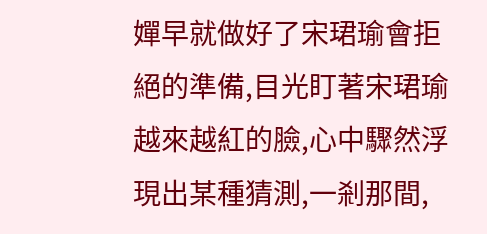嬋早就做好了宋珺瑜會拒絕的準備,目光盯著宋珺瑜越來越紅的臉,心中驟然浮現出某種猜測,一剎那間,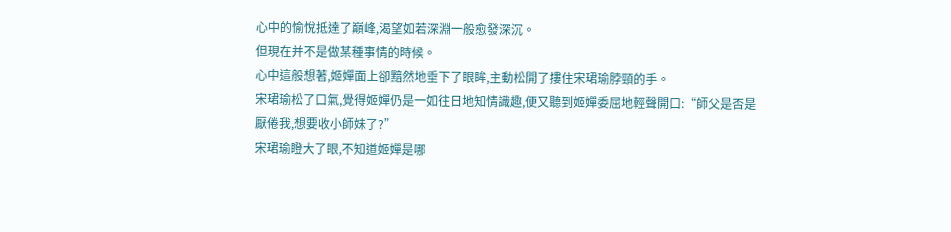心中的愉悅抵達了巔峰,渴望如若深淵一般愈發深沉。
但現在并不是做某種事情的時候。
心中這般想著,姬嬋面上卻黯然地垂下了眼眸,主動松開了摟住宋珺瑜脖頸的手。
宋珺瑜松了口氣,覺得姬嬋仍是一如往日地知情識趣,便又聽到姬嬋委屈地輕聲開口:“師父是否是厭倦我,想要收小師妹了?”
宋珺瑜瞪大了眼,不知道姬嬋是哪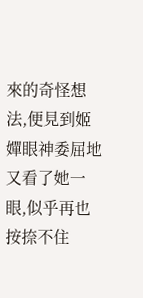來的奇怪想法,便見到姬嬋眼神委屈地又看了她一眼,似乎再也按捺不住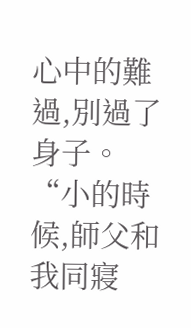心中的難過,別過了身子。
“小的時候,師父和我同寢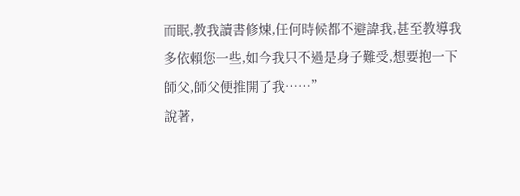而眠,教我讀書修煉,任何時候都不避諱我,甚至教導我多依賴您一些,如今我只不過是身子難受,想要抱一下師父,師父便推開了我……”
說著,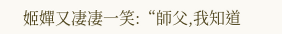姬嬋又凄凄一笑:“師父,我知道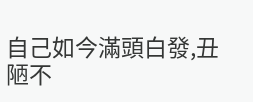自己如今滿頭白發,丑陋不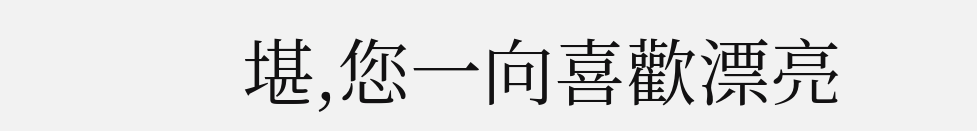堪,您一向喜歡漂亮